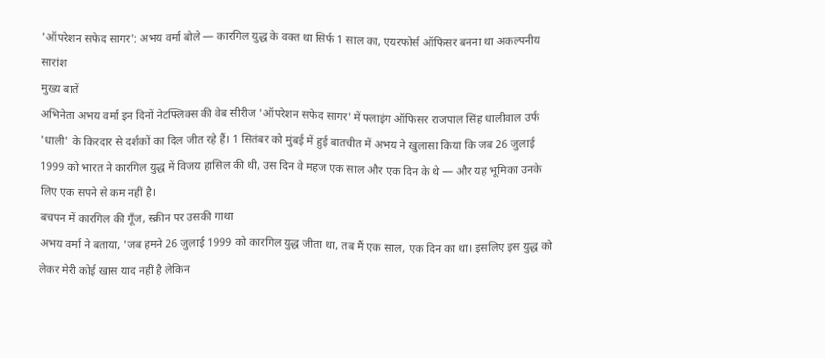'ऑपरेशन सफेद सागर': अभय वर्मा बोले — कारगिल युद्ध के वक्त था सिर्फ 1 साल का, एयरफोर्स ऑफिसर बनना था अकल्पनीय
सारांश
मुख्य बातें
अभिनेता अभय वर्मा इन दिनों नेटफ्लिक्स की वेब सीरीज 'ऑपरेशन सफेद सागर' में फ्लाइंग ऑफिसर राजपाल सिंह धालीवाल उर्फ 'धाली' के किरदार से दर्शकों का दिल जीत रहे हैं। 1 सितंबर को मुंबई में हुई बातचीत में अभय ने खुलासा किया कि जब 26 जुलाई 1999 को भारत ने कारगिल युद्ध में विजय हासिल की थी, उस दिन वे महज एक साल और एक दिन के थे — और यह भूमिका उनके लिए एक सपने से कम नहीं है।
बचपन में कारगिल की गूँज, स्क्रीन पर उसकी गाथा
अभय वर्मा ने बताया, 'जब हमने 26 जुलाई 1999 को कारगिल युद्ध जीता था, तब मैं एक साल, एक दिन का था। इसलिए इस युद्ध को लेकर मेरी कोई खास याद नहीं है लेकिन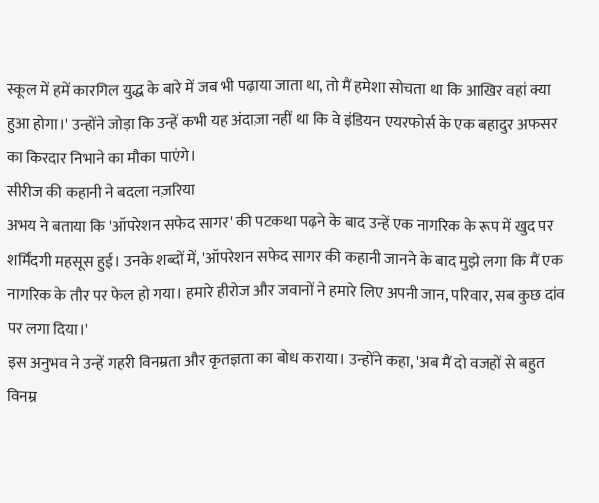स्कूल में हमें कारगिल युद्ध के बारे में जब भी पढ़ाया जाता था, तो मैं हमेशा सोचता था कि आखिर वहां क्या हुआ होगा।' उन्होंने जोड़ा कि उन्हें कभी यह अंदाज़ा नहीं था कि वे इंडियन एयरफोर्स के एक बहादुर अफसर का किरदार निभाने का मौका पाएंगे।
सीरीज की कहानी ने बदला नज़रिया
अभय ने बताया कि 'ऑपरेशन सफेद सागर' की पटकथा पढ़ने के बाद उन्हें एक नागरिक के रूप में खुद पर शर्मिंदगी महसूस हुई। उनके शब्दों में, 'ऑपरेशन सफेद सागर की कहानी जानने के बाद मुझे लगा कि मैं एक नागरिक के तौर पर फेल हो गया। हमारे हीरोज और जवानों ने हमारे लिए अपनी जान, परिवार, सब कुछ दांव पर लगा दिया।'
इस अनुभव ने उन्हें गहरी विनम्रता और कृतज्ञता का बोध कराया। उन्होंने कहा, 'अब मैं दो वजहों से बहुत विनम्र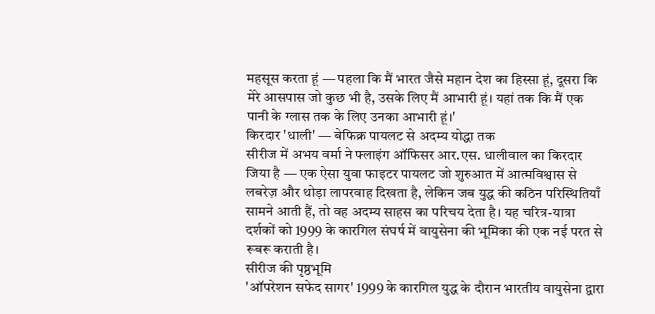महसूस करता हूं — पहला कि मैं भारत जैसे महान देश का हिस्सा हूं, दूसरा कि मेरे आसपास जो कुछ भी है, उसके लिए मैं आभारी हूं। यहां तक कि मैं एक पानी के ग्लास तक के लिए उनका आभारी हूं।'
किरदार 'धाली' — बेफिक्र पायलट से अदम्य योद्धा तक
सीरीज में अभय वर्मा ने फ्लाइंग ऑफिसर आर.एस. धालीवाल का किरदार जिया है — एक ऐसा युवा फाइटर पायलट जो शुरुआत में आत्मविश्वास से लबरेज़ और थोड़ा लापरवाह दिखता है, लेकिन जब युद्ध की कठिन परिस्थितियाँ सामने आती हैं, तो वह अदम्य साहस का परिचय देता है। यह चरित्र-यात्रा दर्शकों को 1999 के कारगिल संघर्ष में वायुसेना की भूमिका की एक नई परत से रूबरू कराती है।
सीरीज की पृष्ठभूमि
'ऑपरेशन सफेद सागर' 1999 के कारगिल युद्ध के दौरान भारतीय वायुसेना द्वारा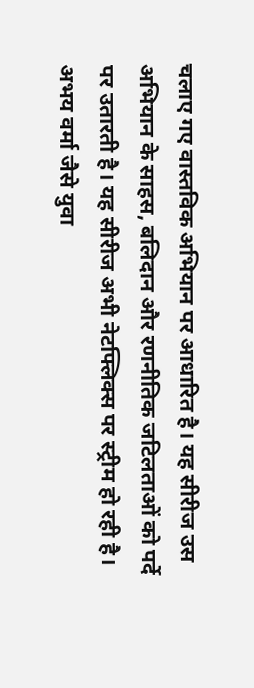चलाए गए वास्तविक अभियान पर आधारित है। यह सीरीज उस अभियान के साहस, बलिदान और रणनीतिक जटिलताओं को पर्दे पर उतारती है। यह सीरीज अभी नेटफ्लिक्स पर स्ट्रीम हो रही है।
अभय वर्मा जैसे युवा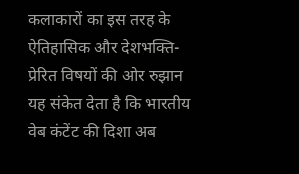कलाकारों का इस तरह के ऐतिहासिक और देशभक्ति-प्रेरित विषयों की ओर रुझान यह संकेत देता है कि भारतीय वेब कंटेंट की दिशा अब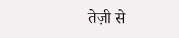तेज़ी से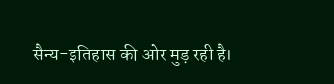सैन्य-इतिहास की ओर मुड़ रही है।